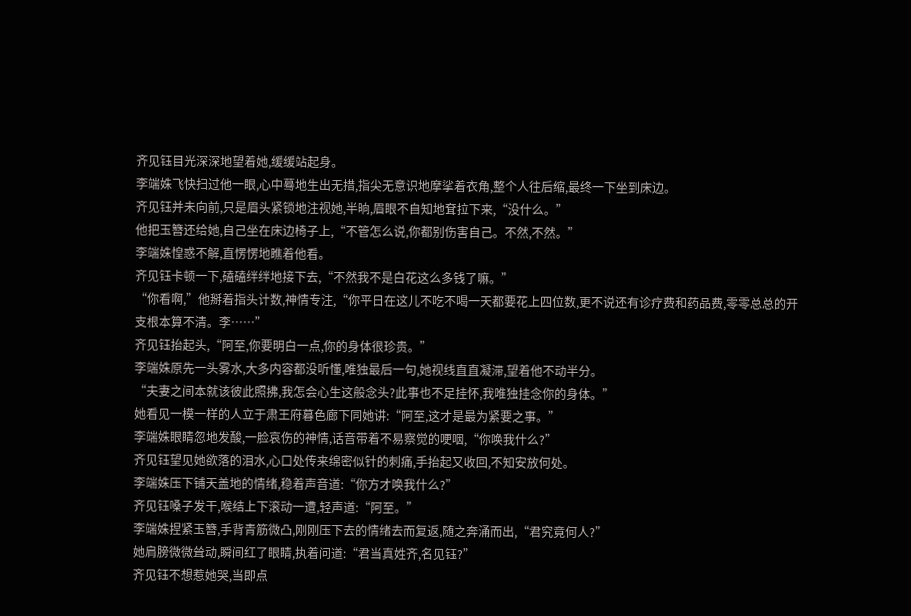齐见钰目光深深地望着她,缓缓站起身。
李端姝飞快扫过他一眼,心中蓦地生出无措,指尖无意识地摩挲着衣角,整个人往后缩,最终一下坐到床边。
齐见钰并未向前,只是眉头紧锁地注视她,半晌,眉眼不自知地耷拉下来,“没什么。”
他把玉簪还给她,自己坐在床边椅子上,“不管怎么说,你都别伤害自己。不然,不然。”
李端姝惶惑不解,直愣愣地瞧着他看。
齐见钰卡顿一下,磕磕绊绊地接下去,“不然我不是白花这么多钱了嘛。”
“你看啊,”他掰着指头计数,神情专注,“你平日在这儿不吃不喝一天都要花上四位数,更不说还有诊疗费和药品费,零零总总的开支根本算不清。李……”
齐见钰抬起头,“阿至,你要明白一点,你的身体很珍贵。”
李端姝原先一头雾水,大多内容都没听懂,唯独最后一句,她视线直直凝滞,望着他不动半分。
“夫妻之间本就该彼此照拂,我怎会心生这般念头?此事也不足挂怀,我唯独挂念你的身体。”
她看见一模一样的人立于肃王府暮色廊下同她讲:“阿至,这才是最为紧要之事。”
李端姝眼睛忽地发酸,一脸哀伤的神情,话音带着不易察觉的哽咽,“你唤我什么?”
齐见钰望见她欲落的泪水,心口处传来绵密似针的刺痛,手抬起又收回,不知安放何处。
李端姝压下铺天盖地的情绪,稳着声音道:“你方才唤我什么?”
齐见钰嗓子发干,喉结上下滚动一遭,轻声道:“阿至。”
李端姝捏紧玉簪,手背青筋微凸,刚刚压下去的情绪去而复返,随之奔涌而出,“君究竟何人?”
她肩膀微微耸动,瞬间红了眼睛,执着问道:“君当真姓齐,名见钰?”
齐见钰不想惹她哭,当即点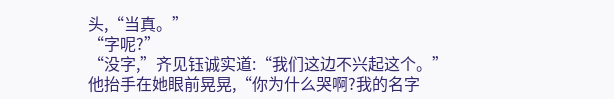头,“当真。”
“字呢?”
“没字,”齐见钰诚实道:“我们这边不兴起这个。”
他抬手在她眼前晃晃,“你为什么哭啊?我的名字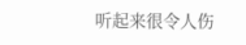听起来很令人伤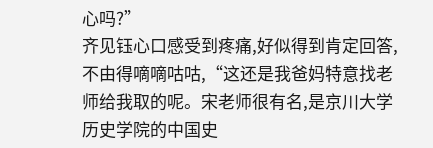心吗?”
齐见钰心口感受到疼痛,好似得到肯定回答,不由得嘀嘀咕咕,“这还是我爸妈特意找老师给我取的呢。宋老师很有名,是京川大学历史学院的中国史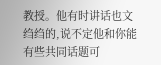教授。他有时讲话也文绉绉的,说不定他和你能有些共同话题可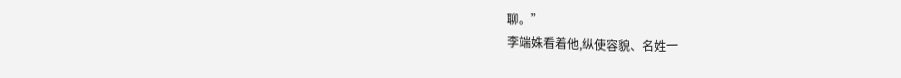聊。”
李端姝看着他,纵使容貌、名姓一